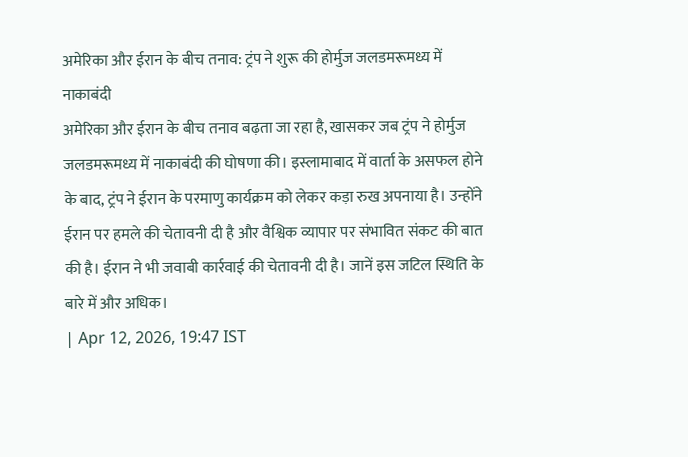अमेरिका और ईरान के बीच तनाव: ट्रंप ने शुरू की होर्मुज जलडमरूमध्य में नाकाबंदी
अमेरिका और ईरान के बीच तनाव बढ़ता जा रहा है, खासकर जब ट्रंप ने होर्मुज जलडमरूमध्य में नाकाबंदी की घोषणा की। इस्लामाबाद में वार्ता के असफल होने के बाद, ट्रंप ने ईरान के परमाणु कार्यक्रम को लेकर कड़ा रुख अपनाया है। उन्होंने ईरान पर हमले की चेतावनी दी है और वैश्विक व्यापार पर संभावित संकट की बात की है। ईरान ने भी जवाबी कार्रवाई की चेतावनी दी है। जानें इस जटिल स्थिति के बारे में और अधिक।
| Apr 12, 2026, 19:47 IST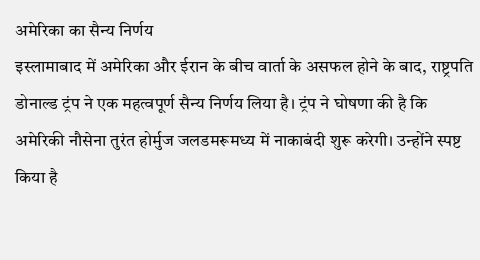अमेरिका का सैन्य निर्णय
इस्लामाबाद में अमेरिका और ईरान के बीच वार्ता के असफल होने के बाद, राष्ट्रपति डोनाल्ड ट्रंप ने एक महत्वपूर्ण सैन्य निर्णय लिया है। ट्रंप ने घोषणा की है कि अमेरिकी नौसेना तुरंत होर्मुज जलडमरूमध्य में नाकाबंदी शुरू करेगी। उन्होंने स्पष्ट किया है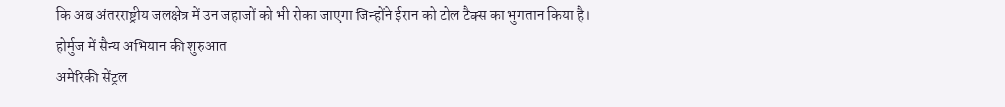कि अब अंतरराष्ट्रीय जलक्षेत्र में उन जहाजों को भी रोका जाएगा जिन्होंने ईरान को टोल टैक्स का भुगतान किया है।
होर्मुज में सैन्य अभियान की शुरुआत
अमेरिकी सेंट्रल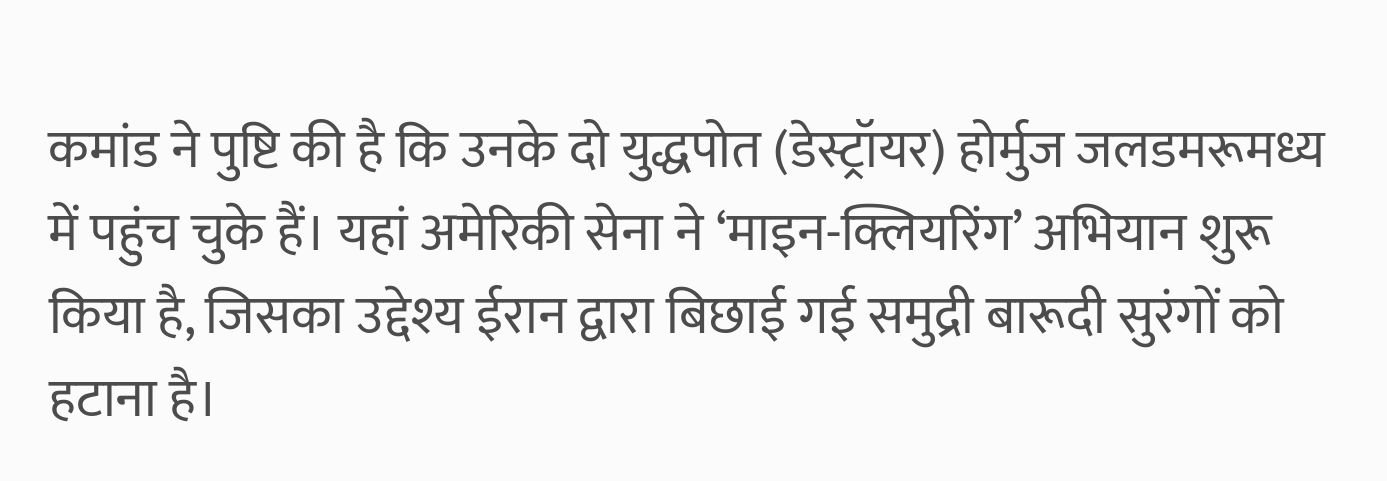कमांड ने पुष्टि की है कि उनके दो युद्धपोत (डेस्ट्रॉयर) होर्मुज जलडमरूमध्य में पहुंच चुके हैं। यहां अमेरिकी सेना ने ‘माइन-क्लियरिंग’ अभियान शुरू किया है, जिसका उद्देश्य ईरान द्वारा बिछाई गई समुद्री बारूदी सुरंगों को हटाना है।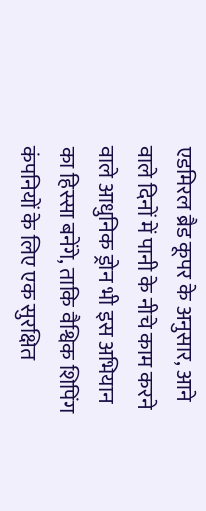एडमिरल ब्रैड कूपर के अनुसार, आने वाले दिनों में पानी के नीचे काम करने वाले आधुनिक ड्रोन भी इस अभियान का हिस्सा बनेंगे, ताकि वैश्विक शिपिंग कंपनियों के लिए एक सुरक्षित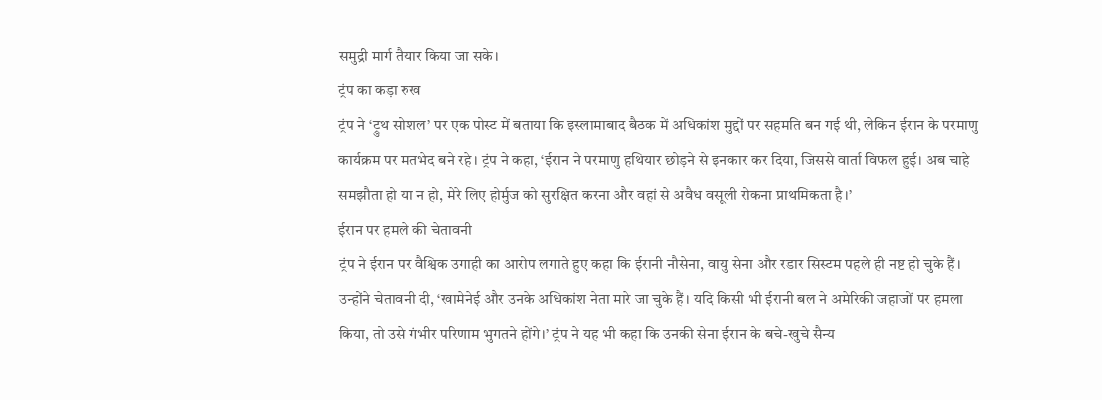समुद्री मार्ग तैयार किया जा सके।
ट्रंप का कड़ा रुख
ट्रंप ने ‘ट्रुथ सोशल’ पर एक पोस्ट में बताया कि इस्लामाबाद बैठक में अधिकांश मुद्दों पर सहमति बन गई थी, लेकिन ईरान के परमाणु कार्यक्रम पर मतभेद बने रहे। ट्रंप ने कहा, ‘ईरान ने परमाणु हथियार छोड़ने से इनकार कर दिया, जिससे वार्ता विफल हुई। अब चाहे समझौता हो या न हो, मेरे लिए होर्मुज को सुरक्षित करना और वहां से अवैध वसूली रोकना प्राथमिकता है।’
ईरान पर हमले की चेतावनी
ट्रंप ने ईरान पर वैश्विक उगाही का आरोप लगाते हुए कहा कि ईरानी नौसेना, वायु सेना और रडार सिस्टम पहले ही नष्ट हो चुके हैं। उन्होंने चेतावनी दी, ‘खामेनेई और उनके अधिकांश नेता मारे जा चुके हैं। यदि किसी भी ईरानी बल ने अमेरिकी जहाजों पर हमला किया, तो उसे गंभीर परिणाम भुगतने होंगे।’ ट्रंप ने यह भी कहा कि उनकी सेना ईरान के बचे-खुचे सैन्य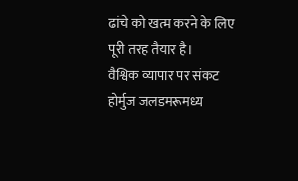ढांचे को खत्म करने के लिए पूरी तरह तैयार है।
वैश्विक व्यापार पर संकट
होर्मुज जलडमरूमध्य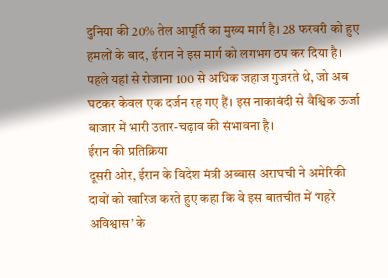दुनिया की 20% तेल आपूर्ति का मुख्य मार्ग है। 28 फरवरी को हुए हमलों के बाद, ईरान ने इस मार्ग को लगभग ठप कर दिया है। पहले यहां से रोजाना 100 से अधिक जहाज गुजरते थे, जो अब घटकर केवल एक दर्जन रह गए हैं। इस नाकाबंदी से वैश्विक ऊर्जा बाजार में भारी उतार-चढ़ाव की संभावना है।
ईरान की प्रतिक्रिया
दूसरी ओर, ईरान के विदेश मंत्री अब्बास अराघची ने अमेरिकी दावों को खारिज करते हुए कहा कि वे इस बातचीत में ‘गहरे अविश्वास’ के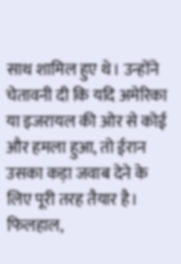साथ शामिल हुए थे। उन्होंने चेतावनी दी कि यदि अमेरिका या इजरायल की ओर से कोई और हमला हुआ, तो ईरान उसका कड़ा जवाब देने के लिए पूरी तरह तैयार है। फिलहाल,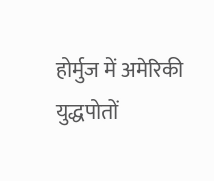होर्मुज में अमेरिकी युद्धपोतों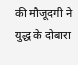की मौजूदगी ने युद्ध के दोबारा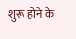शुरू होने के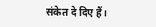संकेत दे दिए हैं।